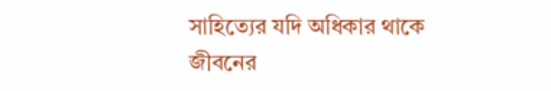সাহিত্যের যদি অধিকার থাকে জীবনের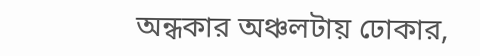অন্ধকার অঞ্চলটায় ঢোকার,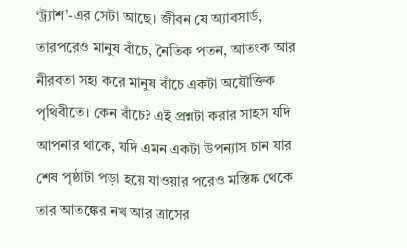‘ট্র্যাশ’-এর সেটা আছে। জীবন যে অ্যাবসার্ড, তারপরেও মানুষ বাঁচে, নৈতিক পতন, আতংক আর নীরবতা সহ্য করে মানুষ বাঁচে একটা অযৌক্তিক পৃথিবীতে। কেন বাঁচে? এই প্রশ্নটা করার সাহস যদি আপনার থাকে, যদি এমন একটা উপন্যাস চান যার শেষ পৃষ্ঠাটা পড়া হয়ে যাওয়ার পরেও মস্তিষ্ক থেকে তার আতঙ্কের নখ আর ত্রাসের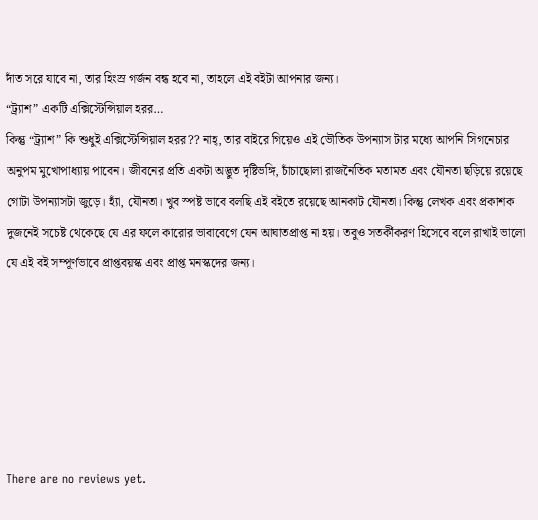দাঁত সরে যাবে না, তার হিংস্র গর্জন বন্ধ হবে না, তাহলে এই বইটা আপনার জন্য।
“ট্র্যাশ” একটি এক্সিস্টেন্সিয়াল হরর…
কিন্তু “ট্র্যাশ” কি শুধুই এক্সিস্টেন্সিয়াল হরর?? নাহ্, তার বাইরে গিয়েও এই ভৌতিক উপন্যাস টার মধ্যে আপনি সিগনেচার অনুপম মুখোপাধ্যায় পাবেন। জীবনের প্রতি একটা অদ্ভুত দৃষ্টিভঙ্গি, চাঁচাছোলা রাজনৈতিক মতামত এবং যৌনতা ছড়িয়ে রয়েছে গোটা উপন্যাসটা জুড়ে। হ্যাঁ, যৌনতা। খুব স্পষ্ট ভাবে বলছি এই বইতে রয়েছে আনকাট যৌনতা। কিন্তু লেখক এবং প্রকাশক দুজনেই সচেষ্ট থেকেছে যে এর ফলে কারোর ভাবাবেগে যেন আঘাতপ্রাপ্ত না হয়। তবুও সতর্কীকরণ হিসেবে বলে রাখাই ভালো যে এই বই সম্পূর্ণভাবে প্রাপ্তবয়স্ক এবং প্রাপ্ত মনস্কদের জন্য।






There are no reviews yet.